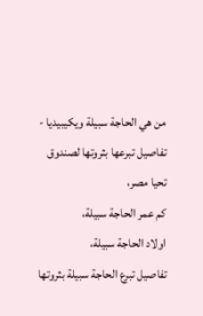من هي الحاجة سبيلة ويكيبيديا - تفاصيل تبرعها بثروتها لصندوق تحيا مصر،
كم عمر الحاجة سبيلة،
اولاد الحاجة سبيلة،
تفاصيل تبرع الحاجة سبيلة بثروتها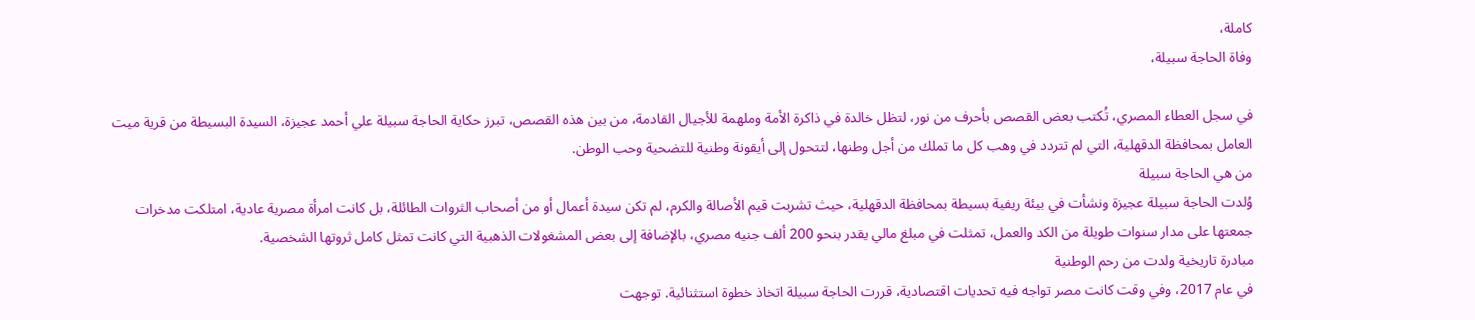كاملة،
وفاة الحاجة سبيلة،

في سجل العطاء المصري، تُكتب بعض القصص بأحرف من نور، لتظل خالدة في ذاكرة الأمة وملهمة للأجيال القادمة، من بين هذه القصص، تبرز حكاية الحاجة سبيلة علي أحمد عجيزة، السيدة البسيطة من قرية ميت العامل بمحافظة الدقهلية، التي لم تتردد في وهب كل ما تملك من أجل وطنها، لتتحول إلى أيقونة وطنية للتضحية وحب الوطن.
من هي الحاجة سبيلة
وُلدت الحاجة سبيلة عجيزة ونشأت في بيئة ريفية بسيطة بمحافظة الدقهلية، حيث تشربت قيم الأصالة والكرم، لم تكن سيدة أعمال أو من أصحاب الثروات الطائلة، بل كانت امرأة مصرية عادية، امتلكت مدخرات جمعتها على مدار سنوات طويلة من الكد والعمل، تمثلت في مبلغ مالي يقدر بنحو 200 ألف جنيه مصري، بالإضافة إلى بعض المشغولات الذهبية التي كانت تمثل كامل ثروتها الشخصية.
مبادرة تاريخية ولدت من رحم الوطنية
في عام 2017، وفي وقت كانت مصر تواجه فيه تحديات اقتصادية، قررت الحاجة سبيلة اتخاذ خطوة استثنائية. توجهت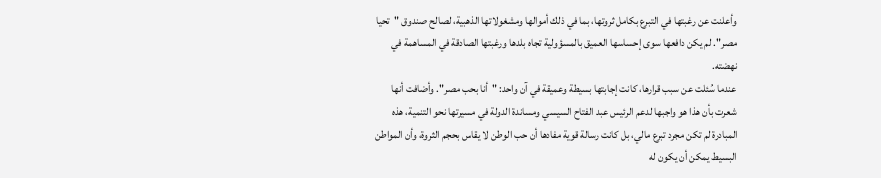وأعلنت عن رغبتها في التبرع بكامل ثروتها، بما في ذلك أموالها ومشغولاتها الذهبية، لصالح صندوق "تحيا مصر". لم يكن دافعها سوى إحساسها العميق بالمسؤولية تجاه بلدها ورغبتها الصادقة في المساهمة في نهضته.
عندما سُئلت عن سبب قرارها، كانت إجابتها بسيطة وعميقة في آن واحد: "أنا بحب مصر". وأضافت أنها شعرت بأن هذا هو واجبها لدعم الرئيس عبد الفتاح السيسي ومساندة الدولة في مسيرتها نحو التنمية، هذه المبادرة لم تكن مجرد تبرع مالي، بل كانت رسالة قوية مفادها أن حب الوطن لا يقاس بحجم الثروة، وأن المواطن البسيط يمكن أن يكون له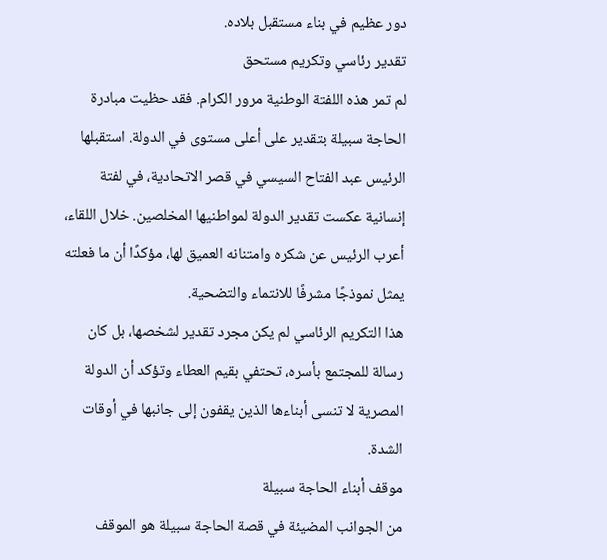دور عظيم في بناء مستقبل بلاده.
تقدير رئاسي وتكريم مستحق
لم تمر هذه اللفتة الوطنية مرور الكرام. فقد حظيت مبادرة الحاجة سبيلة بتقدير على أعلى مستوى في الدولة. استقبلها الرئيس عبد الفتاح السيسي في قصر الاتحادية، في لفتة إنسانية عكست تقدير الدولة لمواطنيها المخلصين. خلال اللقاء، أعرب الرئيس عن شكره وامتنانه العميق لها، مؤكدًا أن ما فعلته يمثل نموذجًا مشرفًا للانتماء والتضحية.
هذا التكريم الرئاسي لم يكن مجرد تقدير لشخصها، بل كان رسالة للمجتمع بأسره، تحتفي بقيم العطاء وتؤكد أن الدولة المصرية لا تنسى أبناءها الذين يقفون إلى جانبها في أوقات الشدة.
موقف أبناء الحاجة سبيلة
من الجوانب المضيئة في قصة الحاجة سبيلة هو الموقف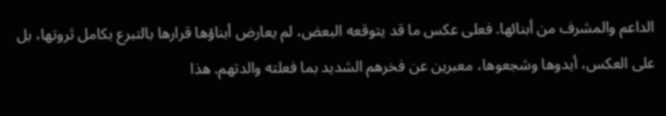الداعم والمشرف من أبنائها. فعلى عكس ما قد يتوقعه البعض، لم يعارض أبناؤها قرارها بالتبرع بكامل ثروتها، بل على العكس، أيدوها وشجعوها، معبرين عن فخرهم الشديد بما فعلته والدتهم. هذا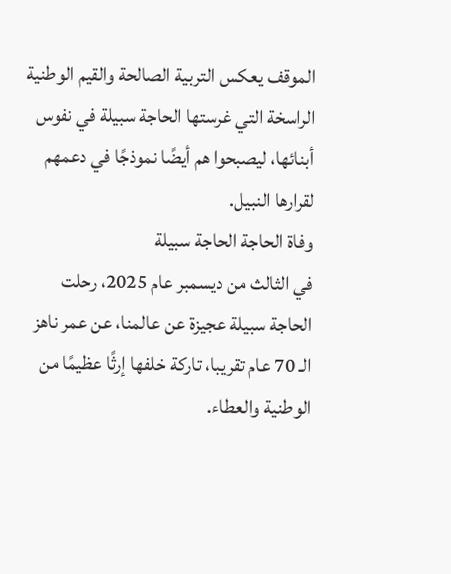الموقف يعكس التربية الصالحة والقيم الوطنية الراسخة التي غرستها الحاجة سبيلة في نفوس أبنائها، ليصبحوا هم أيضًا نموذجًا في دعمهم لقرارها النبيل.
وفاة الحاجة الحاجة سبيلة
في الثالث من ديسمبر عام 2025، رحلت الحاجة سبيلة عجيزة عن عالمنا، عن عمر ناهز الـ 70 عام تقريبا، تاركة خلفها إرثًا عظيمًا من الوطنية والعطاء.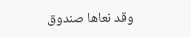وقد نعاها صندوق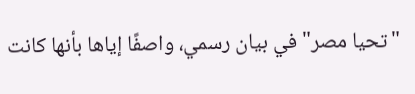"تحيا مصر" في بيان رسمي، واصفًا إياها بأنها كانت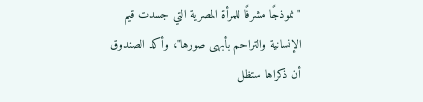"نموذجًا مشرفًا للمرأة المصرية التي جسدت قيم الإنسانية والتراحم بأبهى صورها"، وأكد الصندوق أن ذكراها ستظل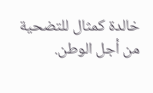خالدة كمثال للتضحية من أجل الوطن.